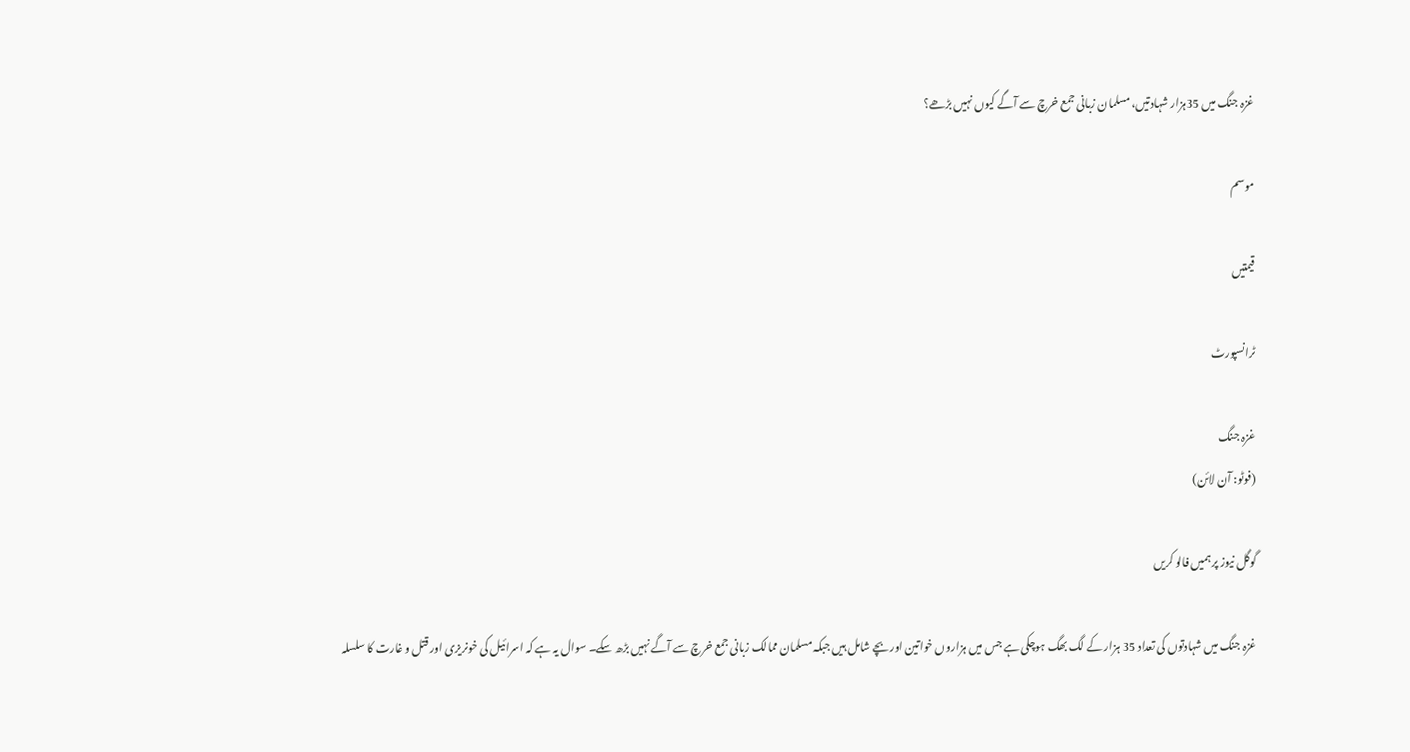غزہ جنگ میں 35ہزار شہادتیں، مسلمان زبانی جمع خرچ سے آگے کیوں نہیں بڑھے؟

موسم

قیمتیں

ٹرانسپورٹ

غزہ جنگ
(فوٹو: آن لائن)

گوگل نیوز پر ہمیں فالو کریں

غزہ جنگ میں شہادتوں کی تعداد 35 ہزار کے لگ بھگ ہوچکی ہے جس میں ہزاروں خواتین اور بچے شامل ہیں جبکہ مسلمان ممالک زبانی جمع خرچ سے آگے نہیں بڑھ سکے۔ سوال یہ ہے کہ اسرائیل کی خونریزی اور قتل و غارت کا سلسلہ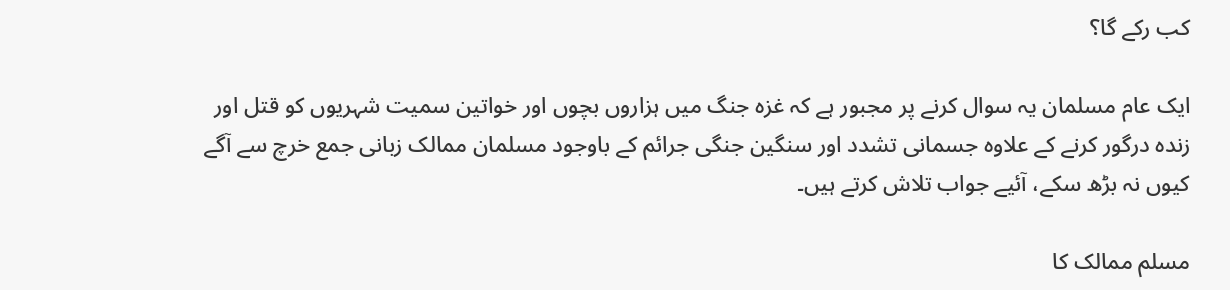کب رکے گا؟

ایک عام مسلمان یہ سوال کرنے پر مجبور ہے کہ غزہ جنگ میں ہزاروں بچوں اور خواتین سمیت شہریوں کو قتل اور زندہ درگور کرنے کے علاوہ جسمانی تشدد اور سنگین جنگی جرائم کے باوجود مسلمان ممالک زبانی جمع خرچ سے آگے کیوں نہ بڑھ سکے، آئیے جواب تلاش کرتے ہیں۔

مسلم ممالک کا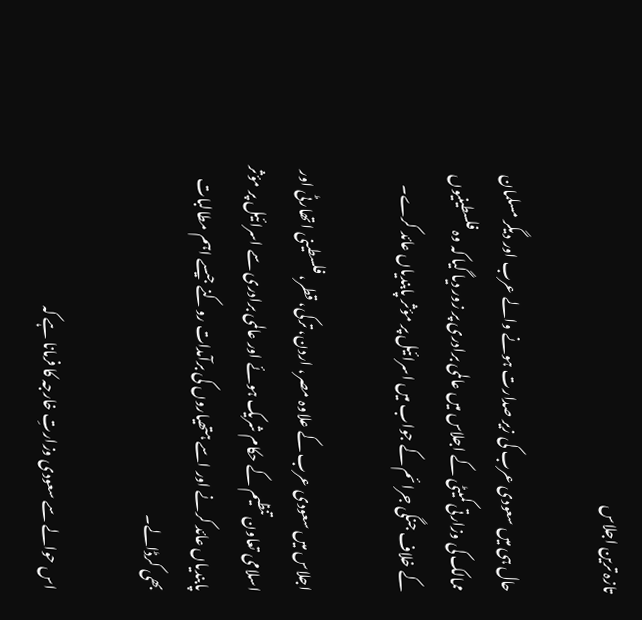تازہ ترین اجلاس

حال ہی میں سعودی عرب کی زیر صدارت ہونے والے عرب اور دیگر مسلمان ممالک کی وزارتی کمیٹی کے اجلاس میں عالمی برادری پر زور دیا گیا کہ وہ فلسطینیوں کے خلاف جنگی جرائم کے جواب میں اسرائیل پر مؤثر پابندیاں عائد کرے۔

اجلاس میں سعودی عرب کے علاوہ مصر، اردن، ترکی، قطر، فلسطینی اتھارٹی اور اسلامی تعاون تنظیم کے حکام شریک ہوئے اور عالمی برادری سے اسرائیل پر مؤثر پابندیاں عائد کرنے اور اسے ہتھیاروں کی برآمدات روکنے جیسے اہم مطالبات بھی کرڈالے۔

اس حوالے سے سعودی وزارتِ خارجہ کا فرمانا ہے کہ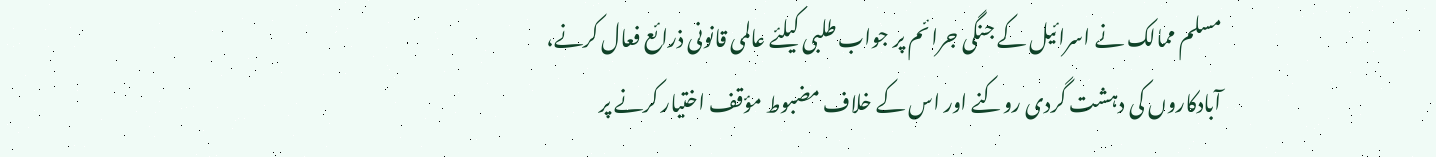مسلم ممالک نے اسرائیل کے جنگی جرائم پر جواب طلبی کیلئے عالمی قانونی ذرائع فعال کرنے، آبادکاروں کی دہشت گردی روکنے اور اس کے خلاف مضبوط مؤقف اختیار کرنے پر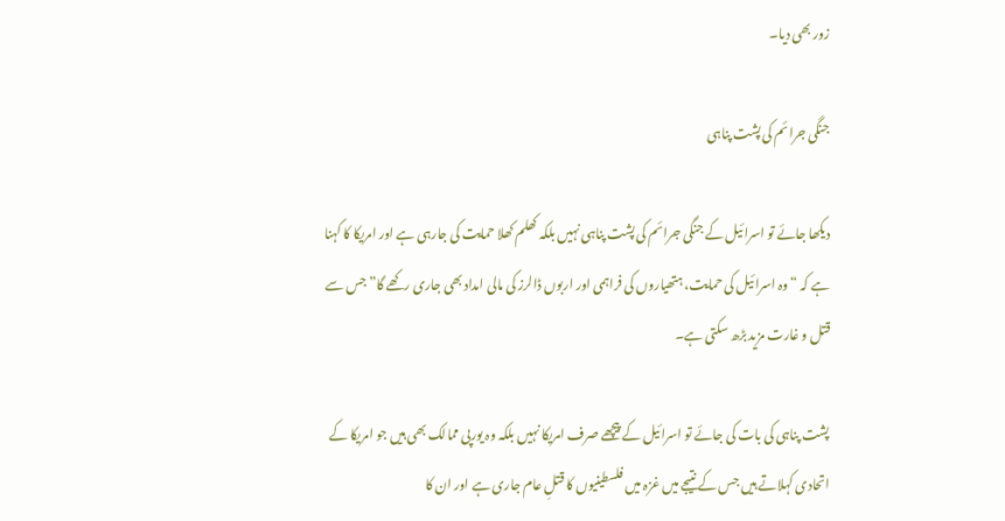زور بھی دیا۔

جنگی جرائم کی پشت پناہی

دیکھا جائے تو اسرائیل کے جنگی جرائم کی پشت پناہی نہیں بلکہ کھلم کھلا حمایت کی جارہی ہے اور امریکا کا کہنا ہے کہ “وہ اسرائیل کی حمایت، ہتھیاروں کی فراہمی اور اربوں ڈالرز کی مالی امداد بھی جاری رکھے گا” جس سے قتل و غارت مزید بڑھ سکتی ہے۔

پشت پناہی کی بات کی جائے تو اسرائیل کے پیچھے صرف امریکا نہیں بلکہ وہ یورپی ممالک بھی ہیں جو امریکا کے اتحادی کہلاتے ہیں جس کے نتیجے میں غزہ میں فلسطینیوں کا قتلِ عام جاری ہے اور ان کا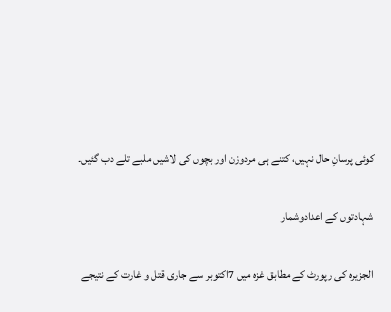کوئی پرسانِ حال نہیں، کتنے ہی مردوزن اور بچوں کی لاشیں ملبے تلے دب گئیں۔

شہادتوں کے اعدادوشمار

الجزیرہ کی رپورٹ کے مطابق غزہ میں 7اکتوبر سے جاری قتل و غارت کے نتیجے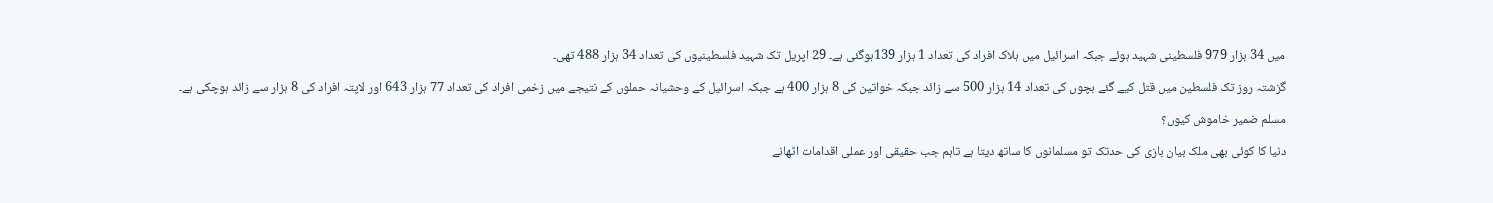میں 34 ہزار 979 فلسطینی شہید ہوئے جبکہ اسرائیل میں ہلاک افراد کی تعداد 1 ہزار 139ہوگئی ہے۔ 29 اپریل تک شہید فلسطینیوں کی تعداد 34 ہزار 488 تھی۔

گزشتہ روز تک فلسطین میں قتل کیے گئے بچوں کی تعداد 14 ہزار 500 سے زائد جبکہ خواتین کی 8 ہزار 400 ہے جبکہ اسرائیل کے وحشیانہ حملوں کے نتیجے میں زخمی افراد کی تعداد 77 ہزار 643 اور لاپتہ افراد کی 8 ہزار سے زائد ہوچکی ہے۔

مسلم ضمیر خاموش کیوں؟

دنیا کا کوئی بھی ملک بیان بازی کی حدتک تو مسلمانوں کا ساتھ دیتا ہے تاہم جب حقیقی اور عملی اقدامات اٹھانے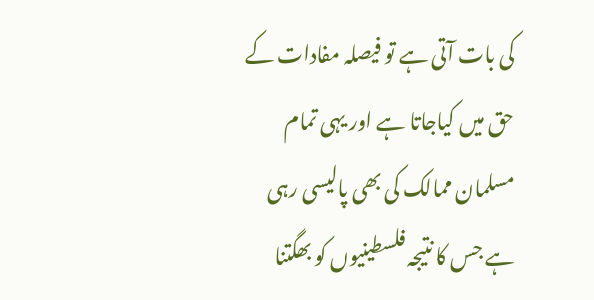کی بات آتی ہے تو فیصلہ مفادات کے حق میں کیاجاتا ہے اور یہی تمام مسلمان ممالک کی بھی پالیسی رہی ہے جس کا نتیجہ فلسطینیوں کو بھگتنا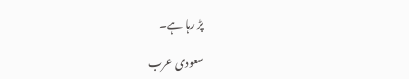پڑ رہا ہے۔

سعودی عرب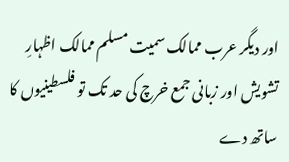اور دیگر عرب ممالک سمیت مسلم ممالک اظہارِ تشویش اور زبانی جمع خرچ کی حد تک تو فلسطینیوں کا ساتھ دے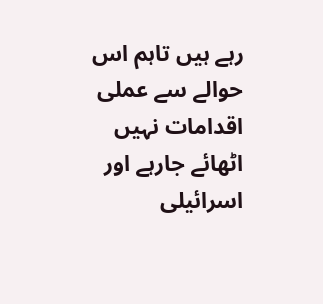رہے ہیں تاہم اس حوالے سے عملی اقدامات نہیں اٹھائے جارہے اور اسرائیلی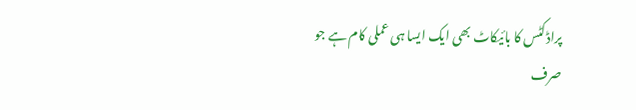پراڈکٹس کا بائیکاٹ بھی ایک ایسا ہی عملی کام ہے جو صرف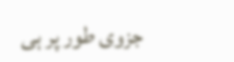جزوی طور پر ہی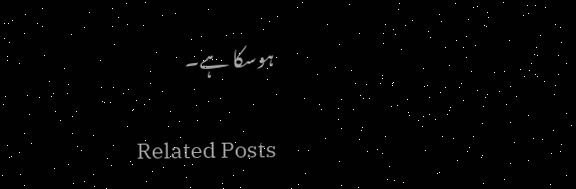ہوسکا ہے۔

Related Posts